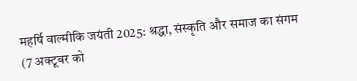महर्षि वाल्मीकि जयंती 2025: श्रद्धा, संस्कृति और समाज का संगम
(7 अक्टूबर को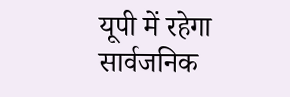यूपी में रहेगा सार्वजनिक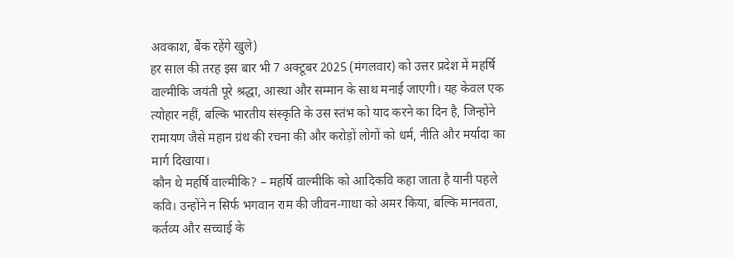अवकाश, बैंक रहेंगे खुले)
हर साल की तरह इस बार भी 7 अक्टूबर 2025 (मंगलवार) को उत्तर प्रदेश में महर्षि वाल्मीकि जयंती पूरे श्रद्धा, आस्था और सम्मान के साथ मनाई जाएगी। यह केवल एक त्योहार नहीं, बल्कि भारतीय संस्कृति के उस स्तंभ को याद करने का दिन है, जिन्होंने रामायण जैसे महान ग्रंथ की रचना की और करोड़ों लोगों को धर्म, नीति और मर्यादा का मार्ग दिखाया।
कौन थे महर्षि वाल्मीकि? – महर्षि वाल्मीकि को आदिकवि कहा जाता है यानी पहले कवि। उन्होंने न सिर्फ भगवान राम की जीवन-गाथा को अमर किया, बल्कि मानवता, कर्तव्य और सच्चाई के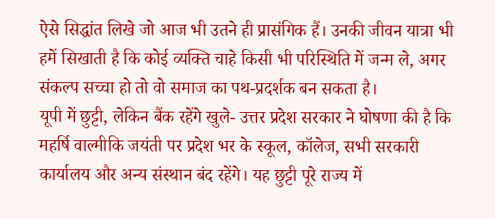ऐसे सिद्धांत लिखे जो आज भी उतने ही प्रासंगिक हैं। उनकी जीवन यात्रा भी हमें सिखाती है कि कोई व्यक्ति चाहे किसी भी परिस्थिति में जन्म ले, अगर संकल्प सच्चा हो तो वो समाज का पथ-प्रदर्शक बन सकता है।
यूपी में छुट्टी, लेकिन बैंक रहेंगे खुले- उत्तर प्रदेश सरकार ने घोषणा की है कि महर्षि वाल्मीकि जयंती पर प्रदेश भर के स्कूल, कॉलेज, सभी सरकारी कार्यालय और अन्य संस्थान बंद रहेंगे। यह छुट्टी पूरे राज्य में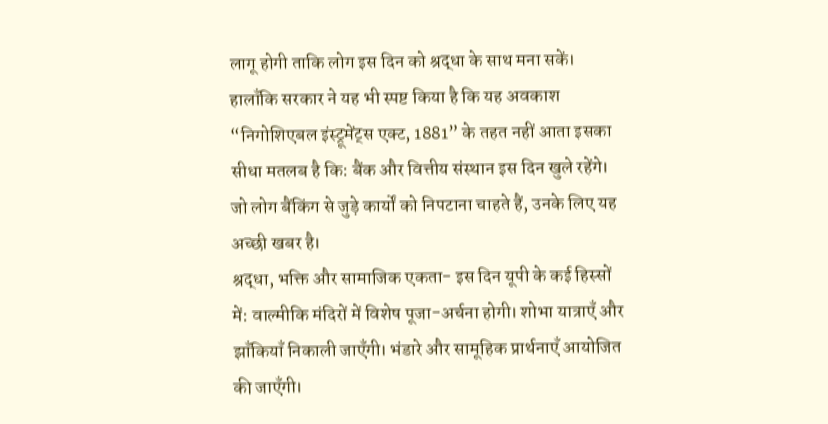लागू होगी ताकि लोग इस दिन को श्रद्धा के साथ मना सकें। हालाँकि सरकार ने यह भी स्पष्ट किया है कि यह अवकाश “निगोशिएबल इंस्ट्रूमेंट्स एक्ट, 1881” के तहत नहीं आता इसका सीधा मतलब है कि: बैंक और वित्तीय संस्थान इस दिन खुले रहेंगे।
जो लोग बैंकिंग से जुड़े कार्यों को निपटाना चाहते हैं, उनके लिए यह अच्छी खबर है।
श्रद्धा, भक्ति और सामाजिक एकता- इस दिन यूपी के कई हिस्सों में: वाल्मीकि मंदिरों में विशेष पूजा-अर्चना होगी। शोभा यात्राएँ और झाँकियाँ निकाली जाएँगी। भंडारे और सामूहिक प्रार्थनाएँ आयोजित की जाएँगी।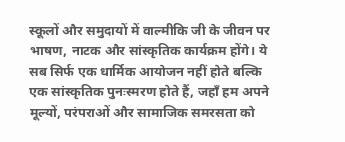स्कूलों और समुदायों में वाल्मीकि जी के जीवन पर भाषण, नाटक और सांस्कृतिक कार्यक्रम होंगे। ये सब सिर्फ एक धार्मिक आयोजन नहीं होते बल्कि एक सांस्कृतिक पुनःस्मरण होते हैं, जहाँ हम अपने मूल्यों, परंपराओं और सामाजिक समरसता को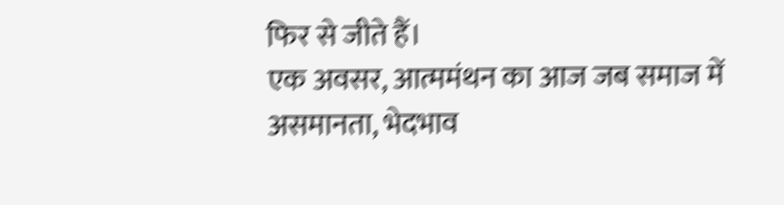फिर से जीते हैं।
एक अवसर, आत्ममंथन का आज जब समाज में असमानता, भेदभाव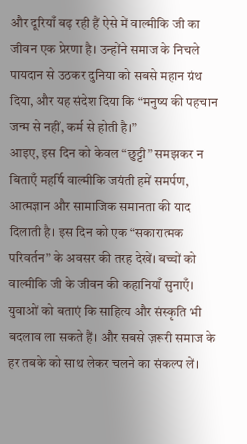और दूरियाँ बढ़ रही हैं ऐसे में वाल्मीकि जी का जीवन एक प्रेरणा है। उन्होंने समाज के निचले पायदान से उठकर दुनिया को सबसे महान ग्रंथ दिया, और यह संदेश दिया कि “मनुष्य की पहचान जन्म से नहीं, कर्म से होती है।”
आइए, इस दिन को केवल “छुट्टी” समझकर न बिताएँ महर्षि वाल्मीकि जयंती हमें समर्पण, आत्मज्ञान और सामाजिक समानता की याद दिलाती है। इस दिन को एक “सकारात्मक परिवर्तन” के अवसर की तरह देखें। बच्चों को वाल्मीकि जी के जीवन की कहानियाँ सुनाएँ। युवाओं को बताएं कि साहित्य और संस्कृति भी बदलाव ला सकते हैं। और सबसे ज़रूरी समाज के हर तबके को साथ लेकर चलने का संकल्प लें।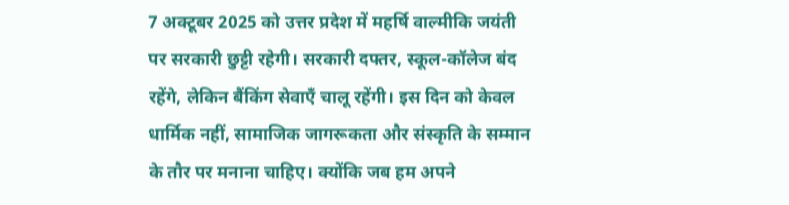7 अक्टूबर 2025 को उत्तर प्रदेश में महर्षि वाल्मीकि जयंती पर सरकारी छुट्टी रहेगी। सरकारी दफ्तर, स्कूल-कॉलेज बंद रहेंगे, लेकिन बैंकिंग सेवाएँ चालू रहेंगी। इस दिन को केवल धार्मिक नहीं, सामाजिक जागरूकता और संस्कृति के सम्मान के तौर पर मनाना चाहिए। क्योंकि जब हम अपने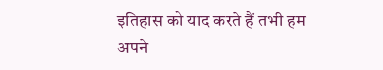इतिहास को याद करते हैं तभी हम अपने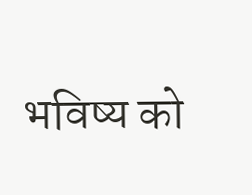भविष्य को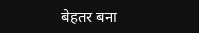बेहतर बना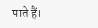पाते हैं।